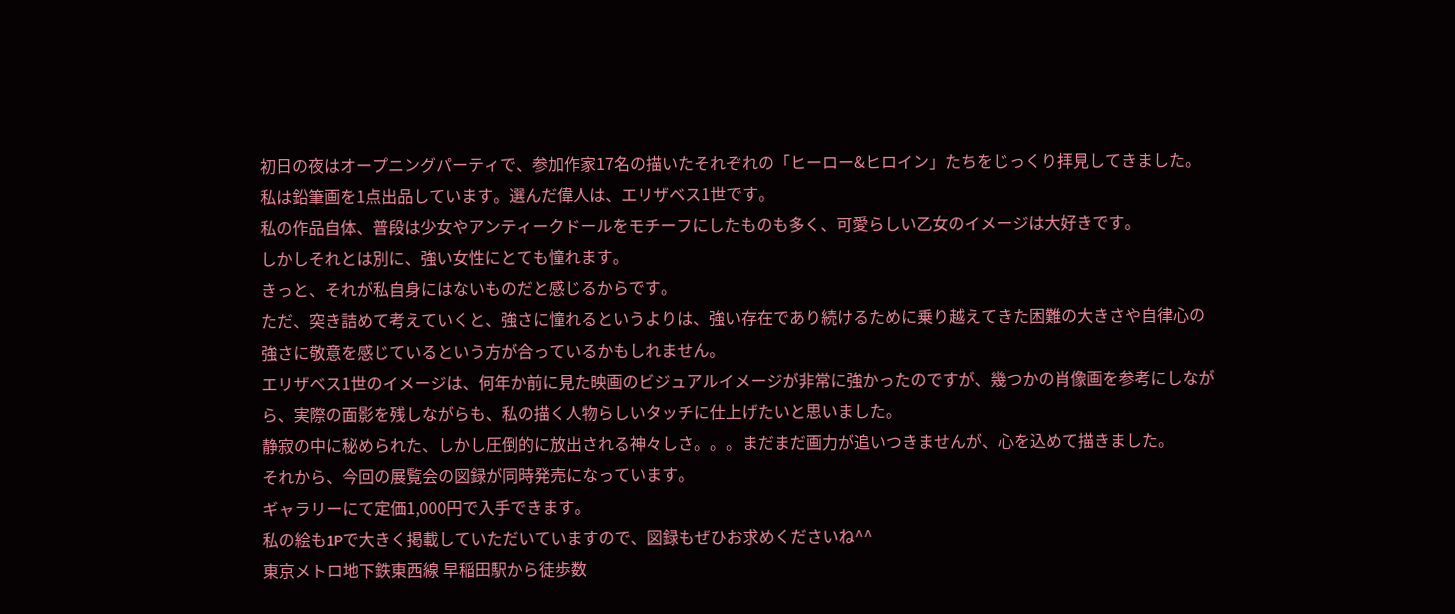初日の夜はオープニングパーティで、参加作家17名の描いたそれぞれの「ヒーロー&ヒロイン」たちをじっくり拝見してきました。
私は鉛筆画を1点出品しています。選んだ偉人は、エリザベス1世です。
私の作品自体、普段は少女やアンティークドールをモチーフにしたものも多く、可愛らしい乙女のイメージは大好きです。
しかしそれとは別に、強い女性にとても憧れます。
きっと、それが私自身にはないものだと感じるからです。
ただ、突き詰めて考えていくと、強さに憧れるというよりは、強い存在であり続けるために乗り越えてきた困難の大きさや自律心の強さに敬意を感じているという方が合っているかもしれません。
エリザベス1世のイメージは、何年か前に見た映画のビジュアルイメージが非常に強かったのですが、幾つかの肖像画を参考にしながら、実際の面影を残しながらも、私の描く人物らしいタッチに仕上げたいと思いました。
静寂の中に秘められた、しかし圧倒的に放出される神々しさ。。。まだまだ画力が追いつきませんが、心を込めて描きました。
それから、今回の展覧会の図録が同時発売になっています。
ギャラリーにて定価1,000円で入手できます。
私の絵も1Pで大きく掲載していただいていますので、図録もぜひお求めくださいね^^
東京メトロ地下鉄東西線 早稲田駅から徒歩数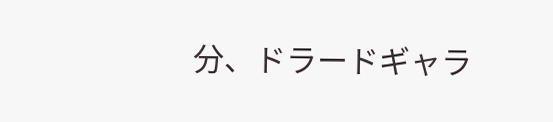分、ドラードギャラ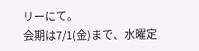リーにて。
会期は7/1(金)まで、水曜定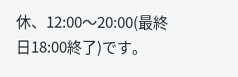休、12:00〜20:00(最終日18:00終了)です。